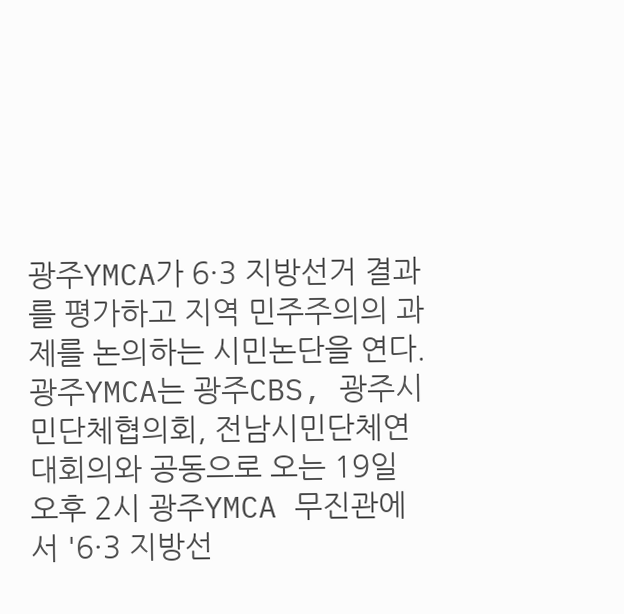광주YMCA가 6·3 지방선거 결과를 평가하고 지역 민주주의의 과제를 논의하는 시민논단을 연다.
광주YMCA는 광주CBS, 광주시민단체협의회, 전남시민단체연대회의와 공동으로 오는 19일 오후 2시 광주YMCA 무진관에서 '6·3 지방선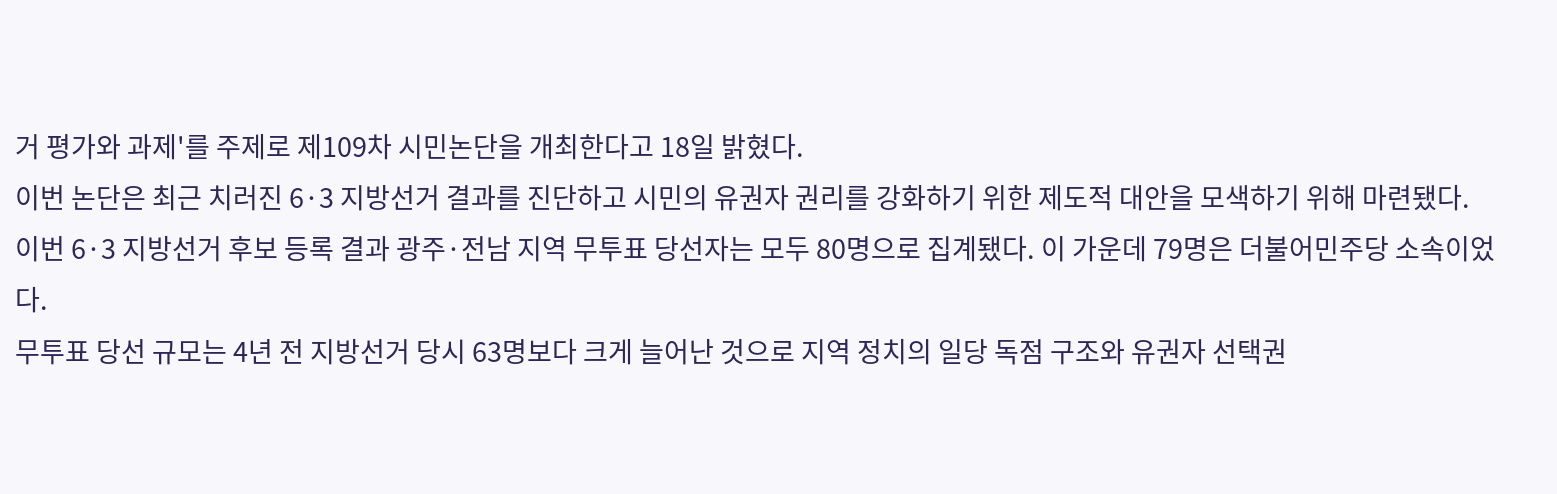거 평가와 과제'를 주제로 제109차 시민논단을 개최한다고 18일 밝혔다.
이번 논단은 최근 치러진 6·3 지방선거 결과를 진단하고 시민의 유권자 권리를 강화하기 위한 제도적 대안을 모색하기 위해 마련됐다.
이번 6·3 지방선거 후보 등록 결과 광주·전남 지역 무투표 당선자는 모두 80명으로 집계됐다. 이 가운데 79명은 더불어민주당 소속이었다.
무투표 당선 규모는 4년 전 지방선거 당시 63명보다 크게 늘어난 것으로 지역 정치의 일당 독점 구조와 유권자 선택권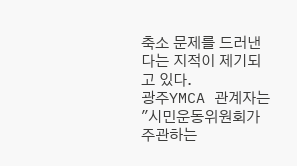축소 문제를 드러낸다는 지적이 제기되고 있다.
광주YMCA 관계자는 "시민운동위원회가 주관하는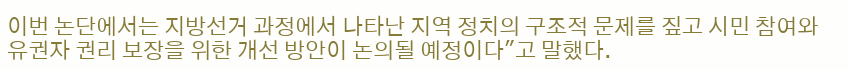이번 논단에서는 지방선거 과정에서 나타난 지역 정치의 구조적 문제를 짚고 시민 참여와 유권자 권리 보장을 위한 개선 방안이 논의될 예정이다"고 말했다.